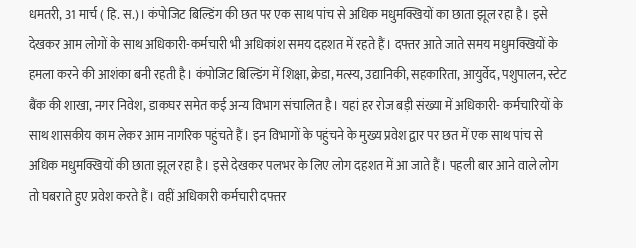धमतरी, 31 मार्च ( हि. स.)। कंपोजिट बिल्डिंग की छत पर एक साथ पांच से अधिक मधुमक्खियों का छाता झूल रहा है। इसे देखकर आम लोगों के साथ अधिकारी-कर्मचारी भी अधिकांश समय दहशत में रहते हैं। दफ्तर आते जाते समय मधुमक्खियों के हमला करने की आशंका बनी रहती है। कंपोजिट बिल्डिंग में शिक्षा, क्रेडा, मत्स्य, उद्यानिकी, सहकारिता, आयुर्वेद, पशुपालन, स्टेट बैंक की शाखा, नगर निवेश, डाकघर समेत कई अन्य विभाग संचालित है। यहां हर रोज बड़ी संख्या में अधिकारी- कर्मचारियों के साथ शासकीय काम लेकर आम नागरिक पहुंचते हैं। इन विभागों के पहुंचने के मुख्य प्रवेश द्वार पर छत में एक साथ पांच से अधिक मधुमक्खियों की छाता झूल रहा है। इसे देखकर पलभर के लिए लोग दहशत में आ जाते हैं। पहली बार आने वाले लोग तो घबराते हुए प्रवेश करते हैं। वहीं अधिकारी कर्मचारी दफ्तर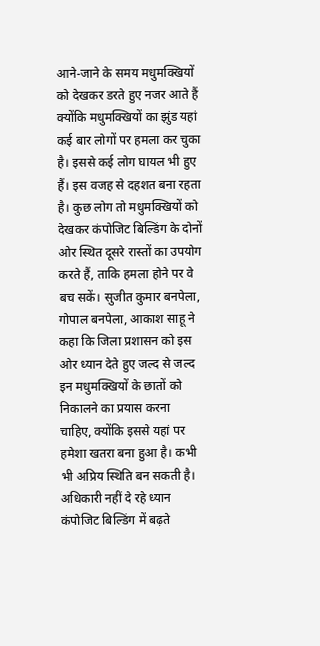आने-जाने के समय मधुमक्खियों को देखकर डरते हुए नजर आते हैं क्योंकि मधुमक्खियों का झुंड यहां कई बार लोगों पर हमला कर चुका है। इससे कई लोग घायल भी हुए हैं। इस वजह से दहशत बना रहता है। कुछ लोग तो मधुमक्खियों को देखकर कंपोजिट बिल्डिंग के दोनों ओर स्थित दूसरे रास्तों का उपयोग करते हैं, ताकि हमला होने पर वे बच सकें। सुजीत कुमार बनपेला, गोपाल बनपेला, आकाश साहू ने कहा कि जिला प्रशासन को इस ओर ध्यान देते हुए जल्द से जल्द इन मधुमक्खियों के छातों को निकालने का प्रयास करना चाहिए, क्योंकि इससे यहां पर हमेशा खतरा बना हुआ है। कभी भी अप्रिय स्थिति बन सकती है। अधिकारी नहीं दे रहे ध्यान कंपोजिट बिल्डिंग में बढ़ते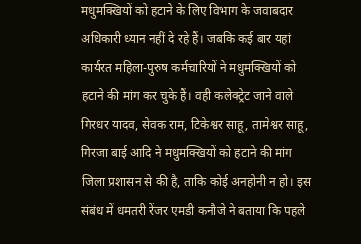मधुमक्खियों को हटाने के लिए विभाग के जवाबदार अधिकारी ध्यान नहीं दे रहे हैं। जबकि कई बार यहां कार्यरत महिला-पुरुष कर्मचारियों ने मधुमक्खियों को हटाने की मांग कर चुके हैं। वही कलेक्ट्रेट जाने वाले गिरधर यादव, सेवक राम, टिकेश्वर साहू, तामेश्वर साहू, गिरजा बाई आदि ने मधुमक्खियों को हटाने की मांग जिला प्रशासन से की है, ताकि कोई अनहोनी न हो। इस संबंध में धमतरी रेंजर एमडी कनौजे ने बताया कि पहले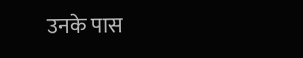उनके पास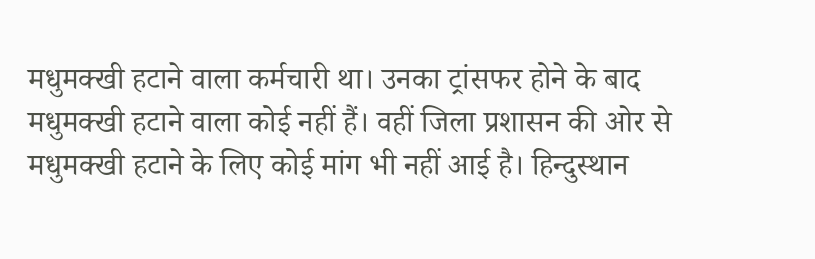मधुमक्खी हटाने वाला कर्मचारी था। उनका ट्रांसफर होने के बाद मधुमक्खी हटाने वाला कोई नहीं हैं। वहीं जिला प्रशासन की ओर से मधुमक्खी हटाने के लिए कोई मांग भी नहीं आई है। हिन्दुस्थान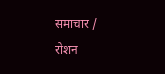समाचार / रोशन